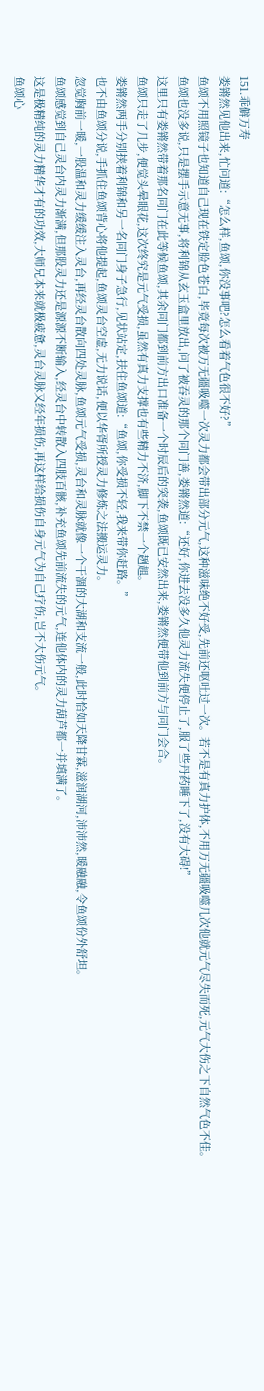151.乖僻万寿
娄锵然见他出来,忙问道:“怎么样,鱼颂,你没事吧?怎么看着气色很不好?”
鱼颂不用照镜子也知道自己现在铁定脸色苍白,毕竟每次被万无疆吸噬一次灵力都会带出部分元气,这种滋味绝不好受,先前还呕吐过一次。若不是有真力护体,不用万无疆吸噬几次他就元气尽失而死,元气大伤之下自然气色不佳。
鱼颂也没多说,只是摆手示意无事,将利锦从玄玉盒里放出,问了被吞灵的那个同门善,娄锵然道:“还好,你进去没多久他灵力流失便停止了,服了些丹药睡下了,没有大碍!”
这里只有娄锵然带着那名同门在此等候鱼颂,其余同门都到前方出口准备一个时辰后的突袭,鱼颂既已安然出来,娄锵然便带他到前方与同门会合。
鱼颂只走了几步,便觉头晕眼花,这次终究是元气受损,虽然有真力支撑也有些精力不济,脚下不禁一个趔趄。
娄锵然两手分别挟着利锦和另一名同门身子急行,见状站定,扶住鱼颂道:“鱼颂,你受损不轻,我来带你赶路。”
也不由鱼颂分说,手抓住鱼颂背心将他提起,鱼颂灵台空虚,无力说话,便以华胥所授灵力修炼之法搬运灵力。
忽觉胸前一暖,一股温和灵力缓缓注入灵台,再经灵台散向四处灵脉,鱼颂元气受损,灵台和灵脉就像一个干涸的大湖和支流一般,此时恰如天降甘霖,滋润湖河,沛沛然,暖融融,令鱼颂份外舒坦。
鱼颂感觉到自己灵台内灵力渐满,但那股灵力还是源源不断输入,经灵台中转散入四肢百骸,补充鱼颂先前流失的元气,连他体内的灵力葫芦都一并填满了。
这是极精纯的灵力精华才有的功效,大师兄本来就极疲惫,灵台灵脉又经年损伤,再这样给损伤自身元气为自己疗伤,岂不大伤元气。
鱼颂心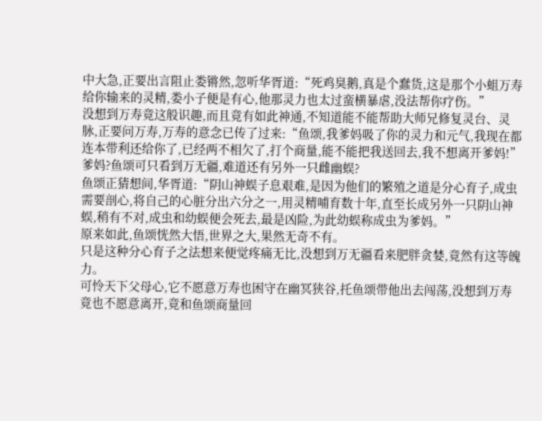中大急,正要出言阻止娄锵然,忽听华胥道:“死鸡臭鹅,真是个蠢货,这是那个小蛆万寿给你输来的灵精,娄小子便是有心,他那灵力也太过蛮横暴虐,没法帮你疗伤。”
没想到万寿竟这般识趣,而且竟有如此神通,不知道能不能帮助大师兄修复灵台、灵脉,正要问万寿,万寿的意念已传了过来:“鱼颂,我爹妈吸了你的灵力和元气,我现在都连本带利还给你了,已经两不相欠了,打个商量,能不能把我送回去,我不想离开爹妈!”
爹妈?鱼颂可只看到万无疆,难道还有另外一只雌幽蜈?
鱼颂正猜想间,华胥道:“阴山神蜈子息艰难,是因为他们的繁殖之道是分心育子,成虫需要剖心,将自己的心脏分出六分之一,用灵精哺育数十年,直至长成另外一只阴山神蜈,稍有不对,成虫和幼蜈便会死去,最是凶险,为此幼蜈称成虫为爹妈。”
原来如此,鱼颂恍然大悟,世界之大,果然无奇不有。
只是这种分心育子之法想来便觉疼痛无比,没想到万无疆看来肥胖贪婪,竟然有这等魄力。
可怜天下父母心,它不愿意万寿也困守在幽冥狭谷,托鱼颂带他出去闯荡,没想到万寿竟也不愿意离开,竟和鱼颂商量回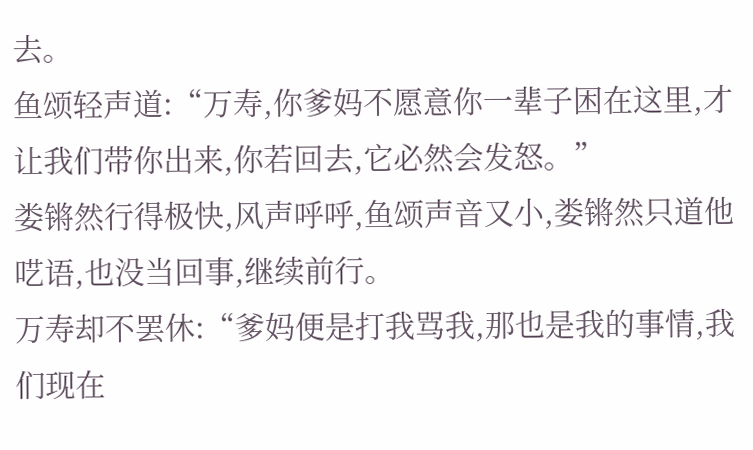去。
鱼颂轻声道:“万寿,你爹妈不愿意你一辈子困在这里,才让我们带你出来,你若回去,它必然会发怒。”
娄锵然行得极快,风声呼呼,鱼颂声音又小,娄锵然只道他呓语,也没当回事,继续前行。
万寿却不罢休:“爹妈便是打我骂我,那也是我的事情,我们现在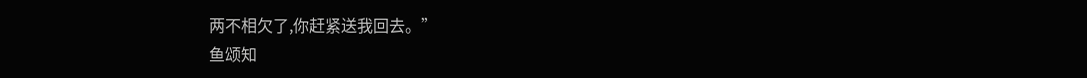两不相欠了,你赶紧送我回去。”
鱼颂知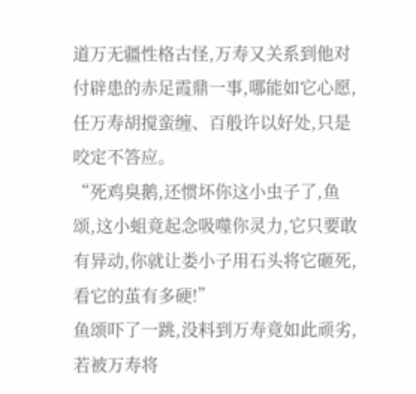道万无疆性格古怪,万寿又关系到他对付辟患的赤足霞鼎一事,哪能如它心愿,任万寿胡搅蛮缠、百般许以好处,只是咬定不答应。
“死鸡臭鹅,还惯坏你这小虫子了,鱼颂,这小蛆竟起念吸噬你灵力,它只要敢有异动,你就让娄小子用石头将它砸死,看它的茧有多硬!”
鱼颂吓了一跳,没料到万寿竟如此顽劣,若被万寿将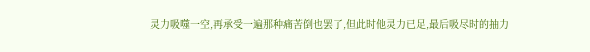灵力吸噬一空,再承受一遍那种痛苦倒也罢了,但此时他灵力已足,最后吸尽时的抽力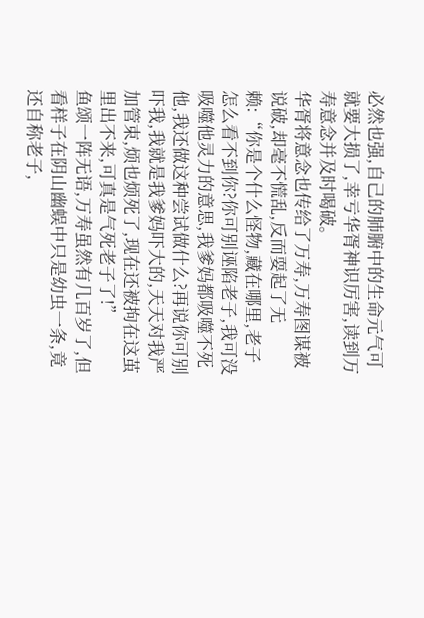必然也强,自己的肺腑中的生命元气可就要大损了,幸亏华胥神识厉害,读到万寿意念并及时喝破。
华胥将意念也传给了万寿,万寿图谋被说破,却毫不慌乱,反而耍起了无赖:“你是个什么怪物,藏在哪里,老子怎么看不到你?你可别诬陷老子,我可没吸噬他灵力的意思,我爹妈都吸噬不死他,我还做这种尝试做什么?再说你可别吓我,我就是我爹妈吓大的,天天对我严加管束,烦也烦死了,现在还被拘在这茧里出不来,可真是气死老子了!”
鱼颂一阵无语,万寿虽然有几百岁了,但看样子在阴山幽蜈中只是幼虫一条,竟还自称老子,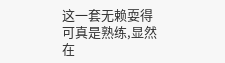这一套无赖耍得可真是熟练,显然在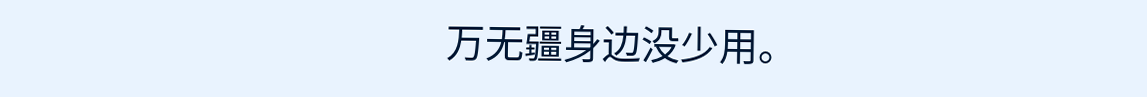万无疆身边没少用。